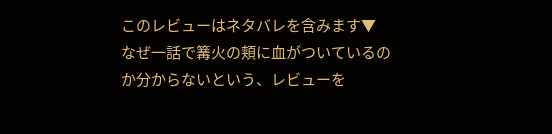このレビューはネタバレを含みます▼
なぜ一話で篝火の頬に血がついているのか分からないという、レビューを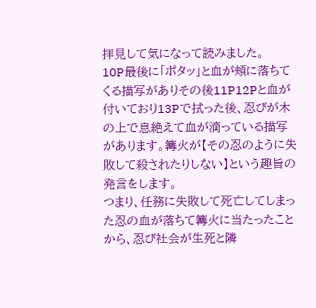拝見して気になって読みました。
10P最後に「ポタッ」と血が頬に落ちてくる描写がありその後11P12Pと血が付いており13Pで拭った後、忍びが木の上で息絶えて血が滴っている描写があります。篝火が【その忍のように失敗して殺されたりしない】という趣旨の発言をします。
つまり、任務に失敗して死亡してしまった忍の血が落ちて篝火に当たったことから、忍び社会が生死と隣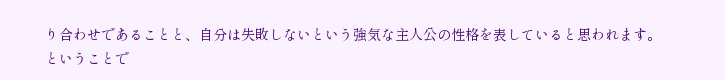り合わせであることと、自分は失敗しないという強気な主人公の性格を表していると思われます。
ということで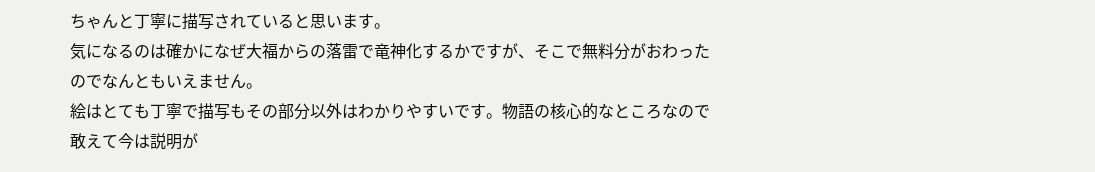ちゃんと丁寧に描写されていると思います。
気になるのは確かになぜ大福からの落雷で竜神化するかですが、そこで無料分がおわったのでなんともいえません。
絵はとても丁寧で描写もその部分以外はわかりやすいです。物語の核心的なところなので敢えて今は説明が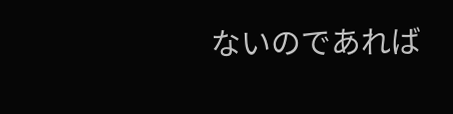ないのであれば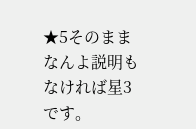★5そのままなんよ説明もなければ星3です。